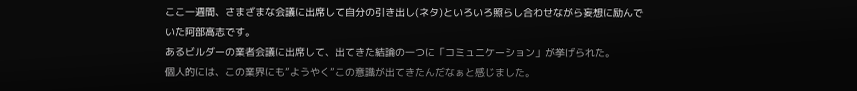ここ一週間、さまざまな会議に出席して自分の引き出し(ネタ)といろいろ照らし合わせながら妄想に励んでいた阿部高志です。
あるビルダーの業者会議に出席して、出てきた結論の一つに「コミュニケーション」が挙げられた。
個人的には、この業界にも”ようやく”この意識が出てきたんだなぁと感じました。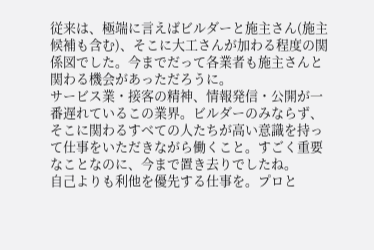従来は、極端に言えばビルダーと施主さん(施主候補も含む)、そこに大工さんが加わる程度の関係図でした。今までだって各業者も施主さんと関わる機会があっただろうに。
サービス業・接客の精神、情報発信・公開が一番遅れているこの業界。ビルダーのみならず、そこに関わるすべての人たちが高い意識を持って仕事をいただきながら働くこと。すごく重要なことなのに、今まで置き去りでしたね。
自己よりも利他を優先する仕事を。プロと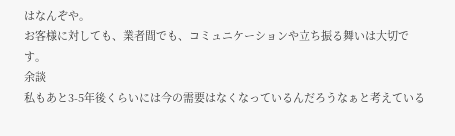はなんぞや。
お客様に対しても、業者間でも、コミュニケーションや立ち振る舞いは大切です。
余談
私もあと3-5年後くらいには今の需要はなくなっているんだろうなぁと考えている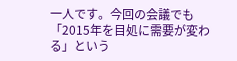一人です。今回の会議でも「2015年を目処に需要が変わる」という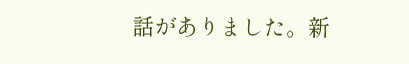話がありました。新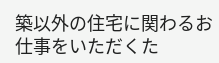築以外の住宅に関わるお仕事をいただくた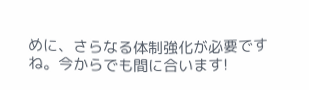めに、さらなる体制強化が必要ですね。今からでも間に合います!